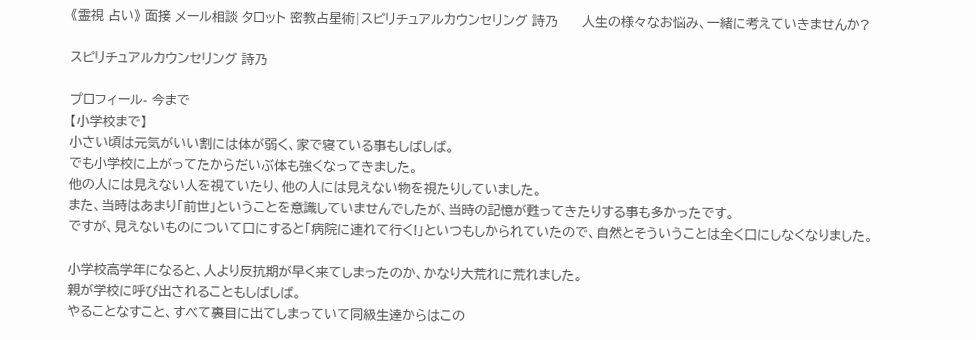《霊視 占い》 面接 メール相談 タロット 密教占星術|スピリチュアルカウンセリング 詩乃      人生の様々なお悩み、一緒に考えていきませんか?

スピリチュアルカウンセリング 詩乃

プロフィール- 今まで
【小学校まで】
小さい頃は元気がいい割には体が弱く、家で寝ている事もしばしば。
でも小学校に上がってたからだいぶ体も強くなってきました。
他の人には見えない人を視ていたり、他の人には見えない物を視たりしていました。
また、当時はあまり「前世」ということを意識していませんでしたが、当時の記憶が甦ってきたりする事も多かったです。
ですが、見えないものについて口にすると「病院に連れて行く!」といつもしかられていたので、自然とそういうことは全く口にしなくなりました。

小学校高学年になると、人より反抗期が早く来てしまったのか、かなり大荒れに荒れました。
親が学校に呼び出されることもしばしば。
やることなすこと、すべて裏目に出てしまっていて同級生達からはこの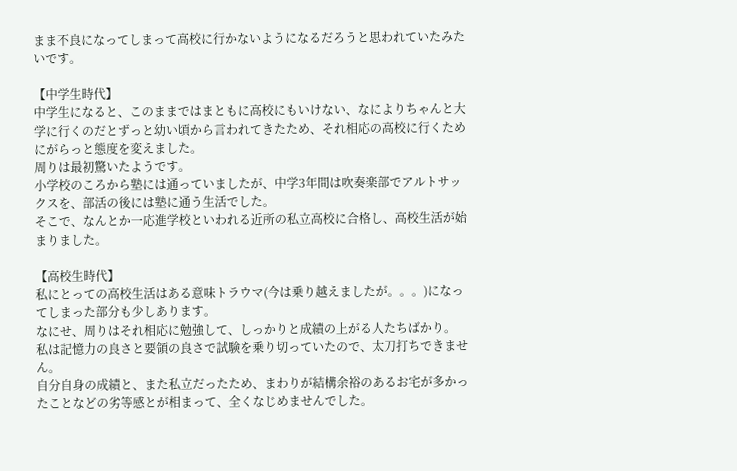まま不良になってしまって高校に行かないようになるだろうと思われていたみたいです。

【中学生時代】
中学生になると、このままではまともに高校にもいけない、なによりちゃんと大学に行くのだとずっと幼い頃から言われてきたため、それ相応の高校に行くためにがらっと態度を変えました。
周りは最初驚いたようです。
小学校のころから塾には通っていましたが、中学3年間は吹奏楽部でアルトサックスを、部活の後には塾に通う生活でした。
そこで、なんとか一応進学校といわれる近所の私立高校に合格し、高校生活が始まりました。

【高校生時代】
私にとっての高校生活はある意味トラウマ(今は乗り越えましたが。。。)になってしまった部分も少しあります。
なにせ、周りはそれ相応に勉強して、しっかりと成績の上がる人たちばかり。
私は記憶力の良さと要領の良さで試験を乗り切っていたので、太刀打ちできません。
自分自身の成績と、また私立だったため、まわりが結構余裕のあるお宅が多かったことなどの劣等感とが相まって、全くなじめませんでした。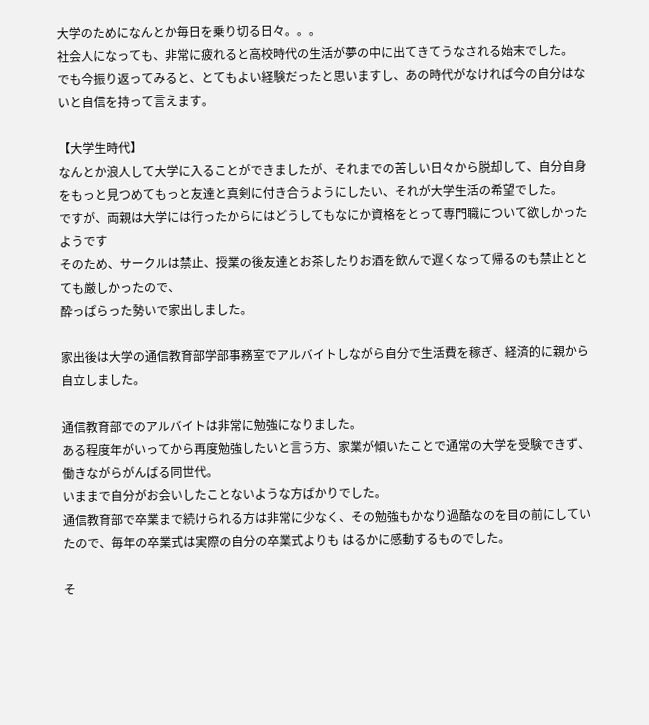大学のためになんとか毎日を乗り切る日々。。。
社会人になっても、非常に疲れると高校時代の生活が夢の中に出てきてうなされる始末でした。
でも今振り返ってみると、とてもよい経験だったと思いますし、あの時代がなければ今の自分はないと自信を持って言えます。

【大学生時代】
なんとか浪人して大学に入ることができましたが、それまでの苦しい日々から脱却して、自分自身をもっと見つめてもっと友達と真剣に付き合うようにしたい、それが大学生活の希望でした。
ですが、両親は大学には行ったからにはどうしてもなにか資格をとって専門職について欲しかったようです
そのため、サークルは禁止、授業の後友達とお茶したりお酒を飲んで遅くなって帰るのも禁止ととても厳しかったので、
酔っぱらった勢いで家出しました。

家出後は大学の通信教育部学部事務室でアルバイトしながら自分で生活費を稼ぎ、経済的に親から自立しました。

通信教育部でのアルバイトは非常に勉強になりました。
ある程度年がいってから再度勉強したいと言う方、家業が傾いたことで通常の大学を受験できず、働きながらがんばる同世代。
いままで自分がお会いしたことないような方ばかりでした。
通信教育部で卒業まで続けられる方は非常に少なく、その勉強もかなり過酷なのを目の前にしていたので、毎年の卒業式は実際の自分の卒業式よりも はるかに感動するものでした。

そ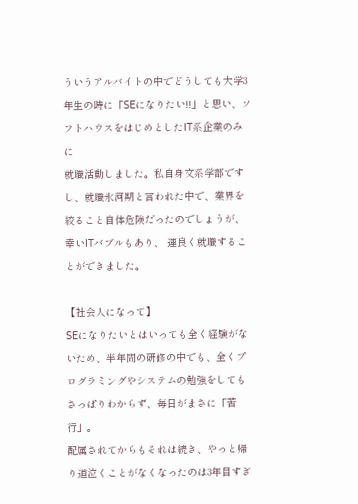ういうアルバイトの中でどうしても大学3年生の時に「SEになりたい!!」と思い、ソフトハウスをはじめとしたIT系企業のみに
就職活動しました。私自身文系学部ですし、就職氷河期と言われた中で、業界を絞ること自体危険だったのでしょうが、幸いITバブルもあり、 運良く就職することができました。

【社会人になって】
SEになりたいとはいっても全く経験がないため、半年間の研修の中でも、全くプログラミングやシステムの勉強をしてもさっぱりわからず、毎日がまさに「苦行」。
配属されてからもそれは続き、やっと帰り道泣くことがなくなったのは3年目すぎ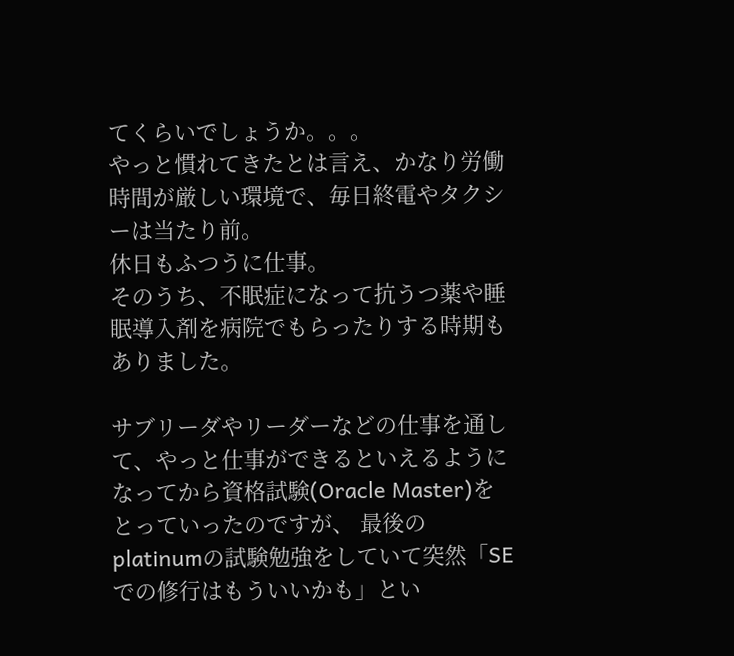てくらいでしょうか。。。
やっと慣れてきたとは言え、かなり労働時間が厳しい環境で、毎日終電やタクシーは当たり前。
休日もふつうに仕事。
そのうち、不眠症になって抗うつ薬や睡眠導入剤を病院でもらったりする時期もありました。

サブリーダやリーダーなどの仕事を通して、やっと仕事ができるといえるようになってから資格試験(Oracle Master)をとっていったのですが、 最後のplatinumの試験勉強をしていて突然「SEでの修行はもういいかも」とい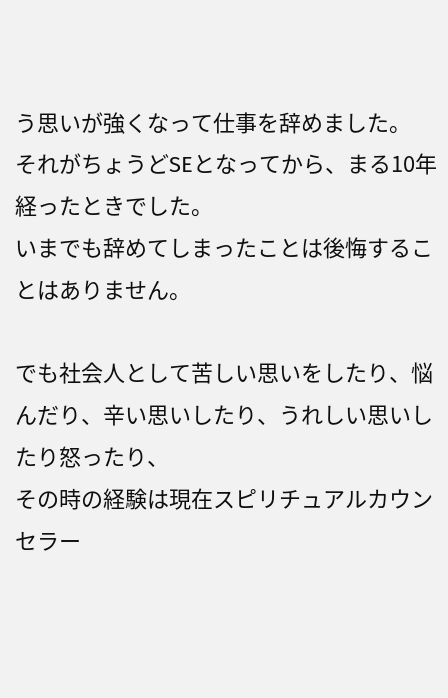う思いが強くなって仕事を辞めました。
それがちょうどSEとなってから、まる10年経ったときでした。
いまでも辞めてしまったことは後悔することはありません。

でも社会人として苦しい思いをしたり、悩んだり、辛い思いしたり、うれしい思いしたり怒ったり、
その時の経験は現在スピリチュアルカウンセラー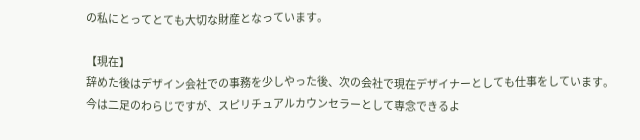の私にとってとても大切な財産となっています。

【現在】
辞めた後はデザイン会社での事務を少しやった後、次の会社で現在デザイナーとしても仕事をしています。
今は二足のわらじですが、スピリチュアルカウンセラーとして専念できるよ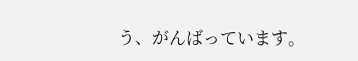う、がんばっています。